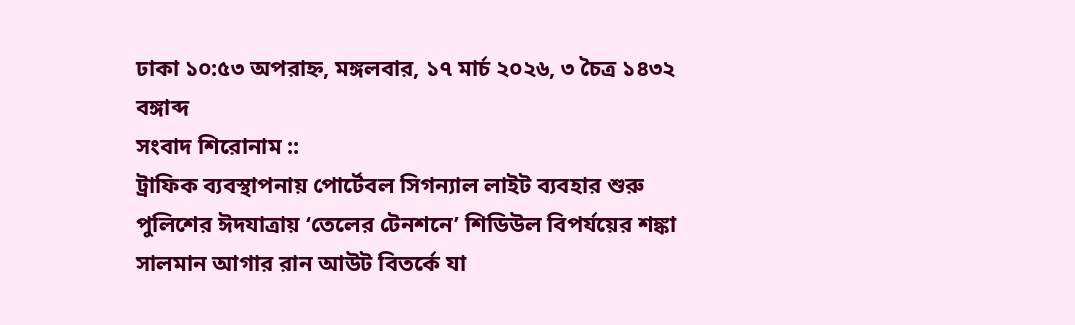ঢাকা ১০:৫৩ অপরাহ্ন, মঙ্গলবার, ১৭ মার্চ ২০২৬, ৩ চৈত্র ১৪৩২ বঙ্গাব্দ
সংবাদ শিরোনাম ::
ট্রাফিক ব্যবস্থাপনায় পোর্টেবল সিগন্যাল লাইট ব্যবহার শুরু পুলিশের ঈদযাত্রায় ‘তেলের টেনশনে’ শিডিউল বিপর্যয়ের শঙ্কা সালমান আগার রান আউট বিতর্কে যা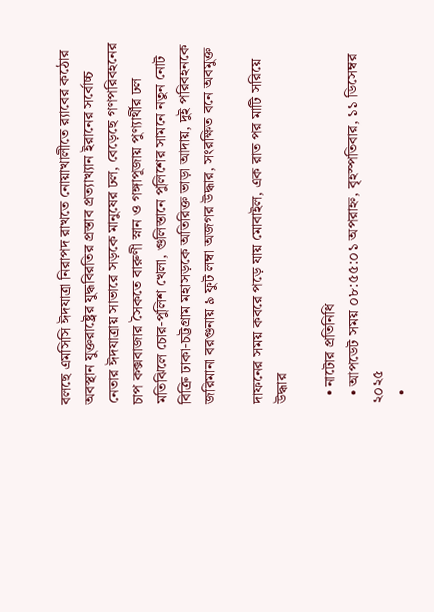বলছে এমসিসি ঈদযাত্রা নিরাপদ রাখতে নোয়াখালীতে র‍্যাবের কঠোর অবস্থান যুক্তরাষ্ট্রের যুদ্ধবিরতির প্রস্তাব প্রত্যাখ্যান ইরানের সর্বোচ্চ নেতার ঈদযাত্রায় সাভারে সড়কে মানুষের ঢল, বেড়েছে গণপরিবহনের চাপ কক্সবাজার সৈকতে বারুণী স্নান ও গঙ্গাপূজায় পুণ্যার্থীর ঢল মতিঝিলে চোর-পুলিশ খেলা, গুলিস্তানে পুলিশের সামনে নতুন নোট বিক্রি ঢাকা-চট্টগ্রাম মহাসড়কে অতিরিক্ত ভাড়া আদায়, দুই পরিবহনকে জরিমানা বরগুনায় ৯ ফুট লম্বা অজগর উদ্ধার, সংরক্ষিত বনে অবমুক্ত

দাফনের সময় কবরে পড়ে যায় মোবাইল, এক রাত পর মাটি সরিয়ে উদ্ধার

  • নাটোর প্রতিনিধি
  • আপডেট সময় ০৮:৫৫:০১ অপরাহ্ন, বৃহস্পতিবার, ১১ ডিসেম্বর ২০২৫
  •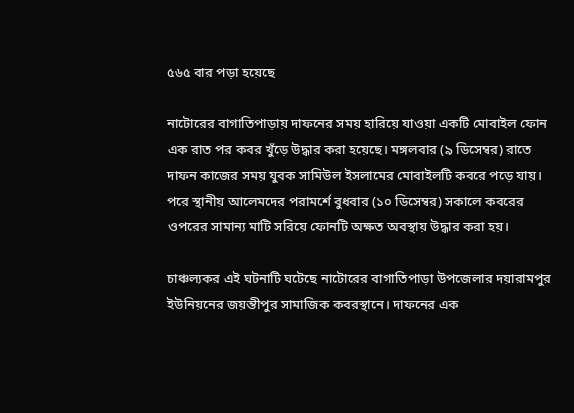৫৬৫ বার পড়া হয়েছে

নাটোরের বাগাতিপাড়ায় দাফনের সময় হারিয়ে যাওয়া একটি মোবাইল ফোন এক রাত পর কবর খুঁড়ে উদ্ধার করা হয়েছে। মঙ্গলবার (৯ ডিসেম্বর) রাতে দাফন কাজের সময় যুবক সামিউল ইসলামের মোবাইলটি কবরে পড়ে যায়। পরে স্থানীয় আলেমদের পরামর্শে বুধবার (১০ ডিসেম্বর) সকালে কবরের ওপরের সামান্য মাটি সরিয়ে ফোনটি অক্ষত অবস্থায় উদ্ধার করা হয়।

চাঞ্চল্যকর এই ঘটনাটি ঘটেছে নাটোরের বাগাতিপাড়া উপজেলার দয়ারামপুর ইউনিয়নের জয়ন্তীপুর সামাজিক কবরস্থানে। দাফনের এক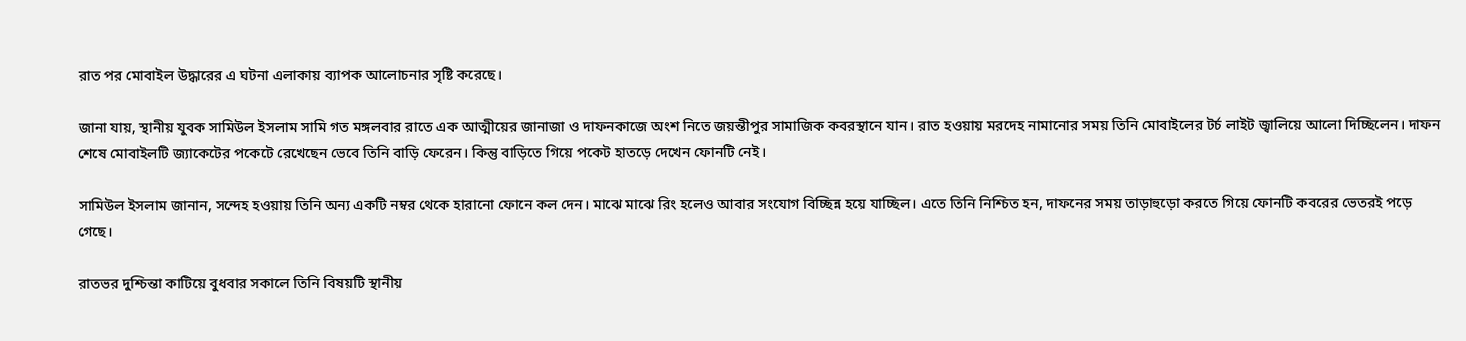রাত পর মোবাইল উদ্ধারের এ ঘটনা এলাকায় ব্যাপক আলোচনার সৃষ্টি করেছে।

জানা যায়, স্থানীয় যুবক সামিউল ইসলাম সামি গত মঙ্গলবার রাতে এক আত্মীয়ের জানাজা ও দাফনকাজে অংশ নিতে জয়ন্তীপুর সামাজিক কবরস্থানে যান। রাত হওয়ায় মরদেহ নামানোর সময় তিনি মোবাইলের টর্চ লাইট জ্বালিয়ে আলো দিচ্ছিলেন। দাফন শেষে মোবাইলটি জ্যাকেটের পকেটে রেখেছেন ভেবে তিনি বাড়ি ফেরেন। কিন্তু বাড়িতে গিয়ে পকেট হাতড়ে দেখেন ফোনটি নেই।

সামিউল ইসলাম জানান, সন্দেহ হওয়ায় তিনি অন্য একটি নম্বর থেকে হারানো ফোনে কল দেন। মাঝে মাঝে রিং হলেও আবার সংযোগ বিচ্ছিন্ন হয়ে যাচ্ছিল। এতে তিনি নিশ্চিত হন, দাফনের সময় তাড়াহুড়ো করতে গিয়ে ফোনটি কবরের ভেতরই পড়ে গেছে।

রাতভর দুশ্চিন্তা কাটিয়ে বুধবার সকালে তিনি বিষয়টি স্থানীয়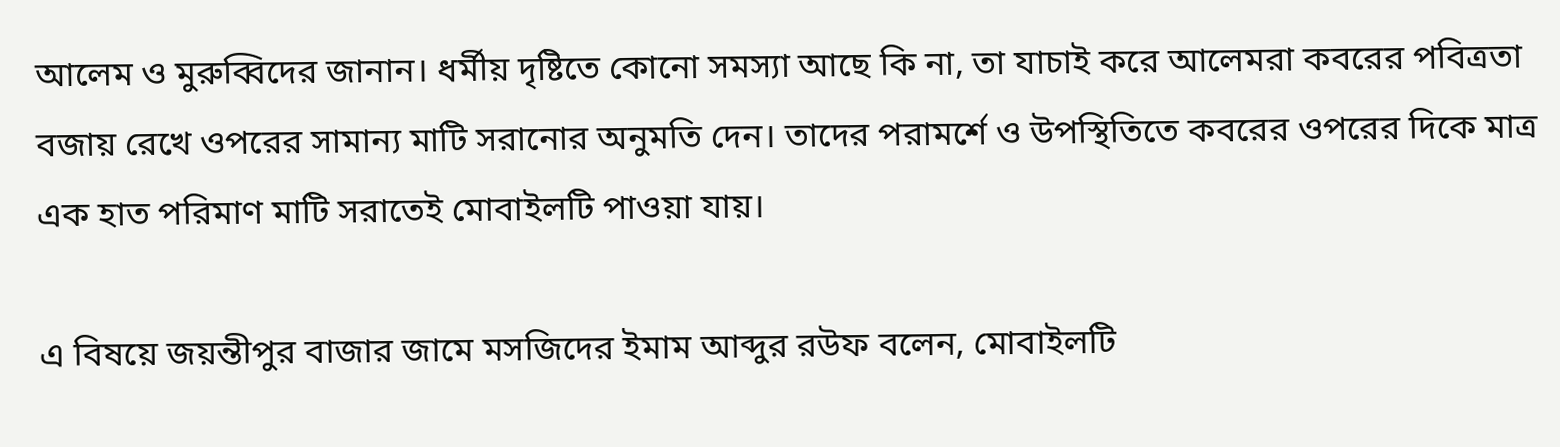আলেম ও মুরুব্বিদের জানান। ধর্মীয় দৃষ্টিতে কোনো সমস্যা আছে কি না, তা যাচাই করে আলেমরা কবরের পবিত্রতা বজায় রেখে ওপরের সামান্য মাটি সরানোর অনুমতি দেন। তাদের পরামর্শে ও উপস্থিতিতে কবরের ওপরের দিকে মাত্র এক হাত পরিমাণ মাটি সরাতেই মোবাইলটি পাওয়া যায়।

এ বিষয়ে জয়ন্তীপুর বাজার জামে মসজিদের ইমাম আব্দুর রউফ বলেন, মোবাইলটি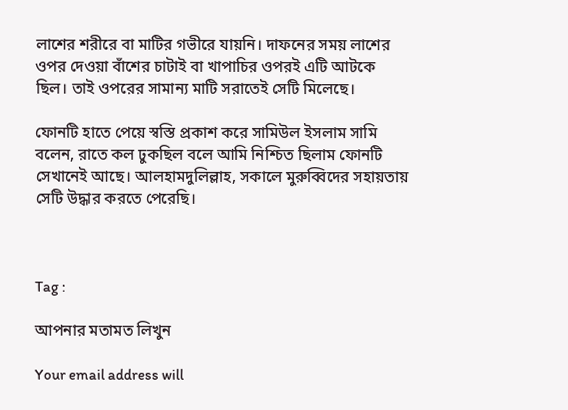লাশের শরীরে বা মাটির গভীরে যায়নি। দাফনের সময় লাশের ওপর দেওয়া বাঁশের চাটাই বা খাপাচির ওপরই এটি আটকে ছিল। তাই ওপরের সামান্য মাটি সরাতেই সেটি মিলেছে।

ফোনটি হাতে পেয়ে স্বস্তি প্রকাশ করে সামিউল ইসলাম সামি বলেন, রাতে কল ঢুকছিল বলে আমি নিশ্চিত ছিলাম ফোনটি সেখানেই আছে। আলহামদুলিল্লাহ, সকালে মুরুব্বিদের সহায়তায় সেটি উদ্ধার করতে পেরেছি।



Tag :

আপনার মতামত লিখুন

Your email address will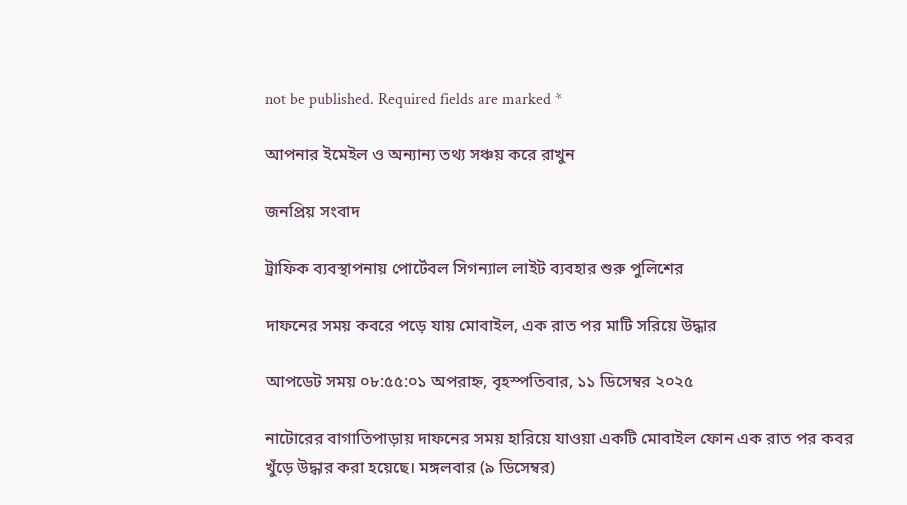not be published. Required fields are marked *

আপনার ইমেইল ও অন্যান্য তথ্য সঞ্চয় করে রাখুন

জনপ্রিয় সংবাদ

ট্রাফিক ব্যবস্থাপনায় পোর্টেবল সিগন্যাল লাইট ব্যবহার শুরু পুলিশের

দাফনের সময় কবরে পড়ে যায় মোবাইল, এক রাত পর মাটি সরিয়ে উদ্ধার

আপডেট সময় ০৮:৫৫:০১ অপরাহ্ন, বৃহস্পতিবার, ১১ ডিসেম্বর ২০২৫

নাটোরের বাগাতিপাড়ায় দাফনের সময় হারিয়ে যাওয়া একটি মোবাইল ফোন এক রাত পর কবর খুঁড়ে উদ্ধার করা হয়েছে। মঙ্গলবার (৯ ডিসেম্বর)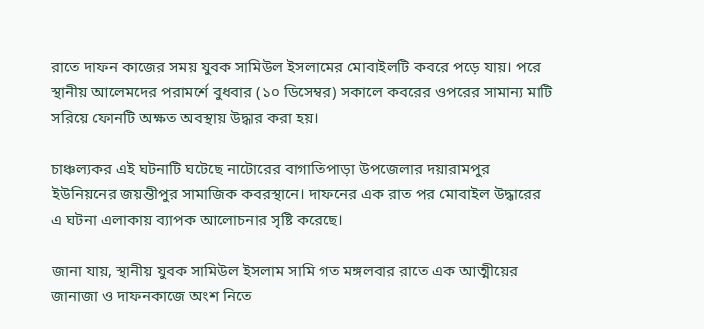রাতে দাফন কাজের সময় যুবক সামিউল ইসলামের মোবাইলটি কবরে পড়ে যায়। পরে স্থানীয় আলেমদের পরামর্শে বুধবার (১০ ডিসেম্বর) সকালে কবরের ওপরের সামান্য মাটি সরিয়ে ফোনটি অক্ষত অবস্থায় উদ্ধার করা হয়।

চাঞ্চল্যকর এই ঘটনাটি ঘটেছে নাটোরের বাগাতিপাড়া উপজেলার দয়ারামপুর ইউনিয়নের জয়ন্তীপুর সামাজিক কবরস্থানে। দাফনের এক রাত পর মোবাইল উদ্ধারের এ ঘটনা এলাকায় ব্যাপক আলোচনার সৃষ্টি করেছে।

জানা যায়, স্থানীয় যুবক সামিউল ইসলাম সামি গত মঙ্গলবার রাতে এক আত্মীয়ের জানাজা ও দাফনকাজে অংশ নিতে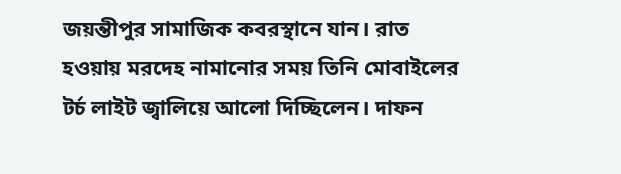জয়ন্তীপুর সামাজিক কবরস্থানে যান। রাত হওয়ায় মরদেহ নামানোর সময় তিনি মোবাইলের টর্চ লাইট জ্বালিয়ে আলো দিচ্ছিলেন। দাফন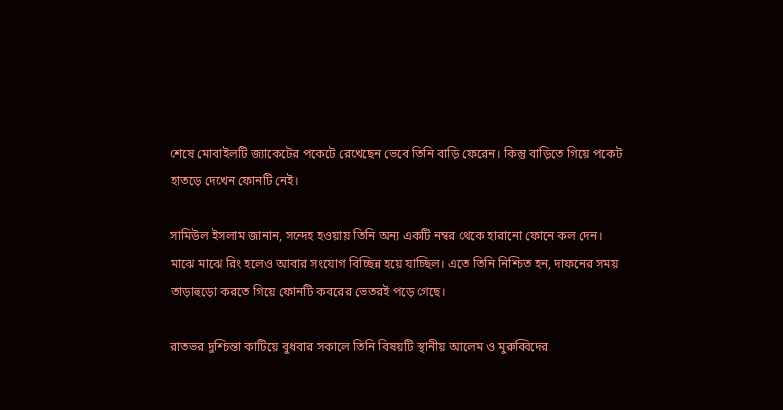শেষে মোবাইলটি জ্যাকেটের পকেটে রেখেছেন ভেবে তিনি বাড়ি ফেরেন। কিন্তু বাড়িতে গিয়ে পকেট হাতড়ে দেখেন ফোনটি নেই।

সামিউল ইসলাম জানান, সন্দেহ হওয়ায় তিনি অন্য একটি নম্বর থেকে হারানো ফোনে কল দেন। মাঝে মাঝে রিং হলেও আবার সংযোগ বিচ্ছিন্ন হয়ে যাচ্ছিল। এতে তিনি নিশ্চিত হন, দাফনের সময় তাড়াহুড়ো করতে গিয়ে ফোনটি কবরের ভেতরই পড়ে গেছে।

রাতভর দুশ্চিন্তা কাটিয়ে বুধবার সকালে তিনি বিষয়টি স্থানীয় আলেম ও মুরুব্বিদের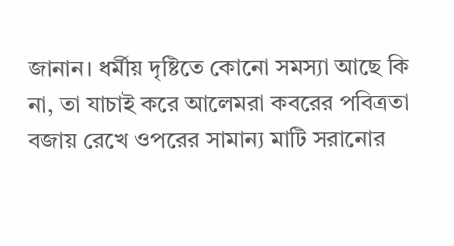জানান। ধর্মীয় দৃষ্টিতে কোনো সমস্যা আছে কি না, তা যাচাই করে আলেমরা কবরের পবিত্রতা বজায় রেখে ওপরের সামান্য মাটি সরানোর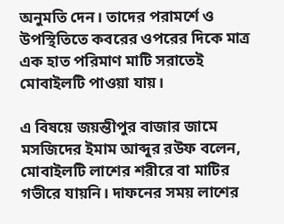অনুমতি দেন। তাদের পরামর্শে ও উপস্থিতিতে কবরের ওপরের দিকে মাত্র এক হাত পরিমাণ মাটি সরাতেই মোবাইলটি পাওয়া যায়।

এ বিষয়ে জয়ন্তীপুর বাজার জামে মসজিদের ইমাম আব্দুর রউফ বলেন, মোবাইলটি লাশের শরীরে বা মাটির গভীরে যায়নি। দাফনের সময় লাশের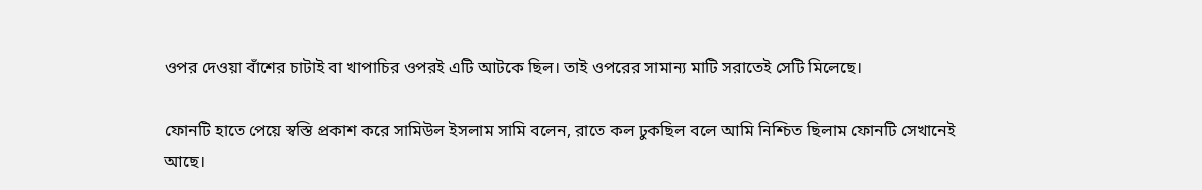ওপর দেওয়া বাঁশের চাটাই বা খাপাচির ওপরই এটি আটকে ছিল। তাই ওপরের সামান্য মাটি সরাতেই সেটি মিলেছে।

ফোনটি হাতে পেয়ে স্বস্তি প্রকাশ করে সামিউল ইসলাম সামি বলেন, রাতে কল ঢুকছিল বলে আমি নিশ্চিত ছিলাম ফোনটি সেখানেই আছে।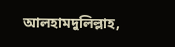আলহামদুলিল্লাহ,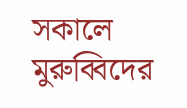সকালে মুরুব্বিদের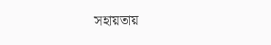সহায়তায়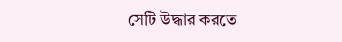সেটি উদ্ধার করতে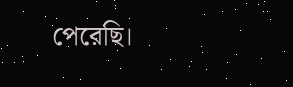পেরেছি।